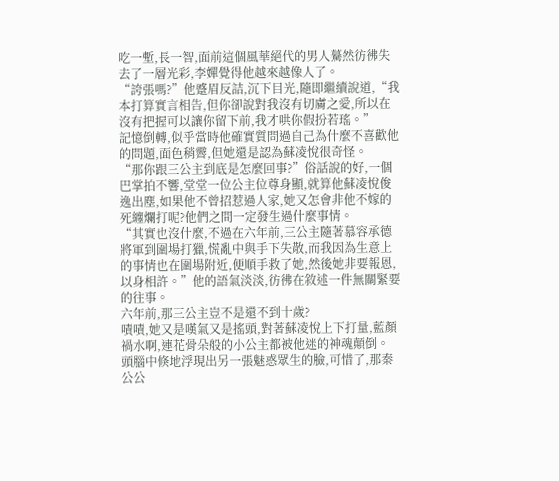吃一塹,長一智,面前這個風華絕代的男人驀然彷彿失去了一層光彩,李嬋覺得他越來越像人了。
“誇張嗎?”他蹙眉反詰,沉下目光,隨即繼續說道,“我本打算實言相告,但你卻說對我沒有切膚之愛,所以在沒有把握可以讓你留下前,我才哄你假扮若瑤。”
記憶倒轉,似乎當時他確實質問過自己為什麼不喜歡他的問題,面色稍霽,但她還是認為蘇凌悅很奇怪。
“那你跟三公主到底是怎麼回事?”俗話說的好,一個巴掌拍不響,堂堂一位公主位尊身顯,就算他蘇凌悅俊逸出塵,如果他不曾招惹過人家,她又怎會非他不嫁的死纏爛打呢?他們之間一定發生過什麼事情。
“其實也沒什麼,不過在六年前,三公主隨著慕容承德將軍到圍場打獵,慌亂中與手下失散,而我因為生意上的事情也在圍場附近,便順手救了她,然後她非要報恩,以身相許。”他的語氣淡淡,彷彿在敘述一件無關緊要的往事。
六年前,那三公主豈不是還不到十歲?
嘖嘖,她又是嘆氣又是搖頭,對著蘇凌悅上下打量,藍顏禍水啊,連花骨朵般的小公主都被他迷的神魂顛倒。
頭腦中倏地浮現出另一張魅惑眾生的臉,可惜了,那秦公公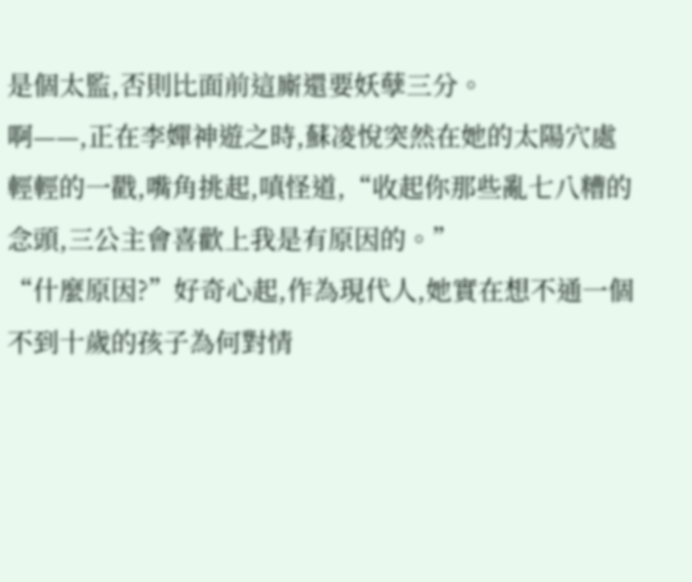是個太監,否則比面前這廝還要妖孽三分。
啊——,正在李嬋神遊之時,蘇凌悅突然在她的太陽穴處輕輕的一戳,嘴角挑起,嗔怪道,“收起你那些亂七八糟的念頭,三公主會喜歡上我是有原因的。”
“什麼原因?”好奇心起,作為現代人,她實在想不通一個不到十歲的孩子為何對情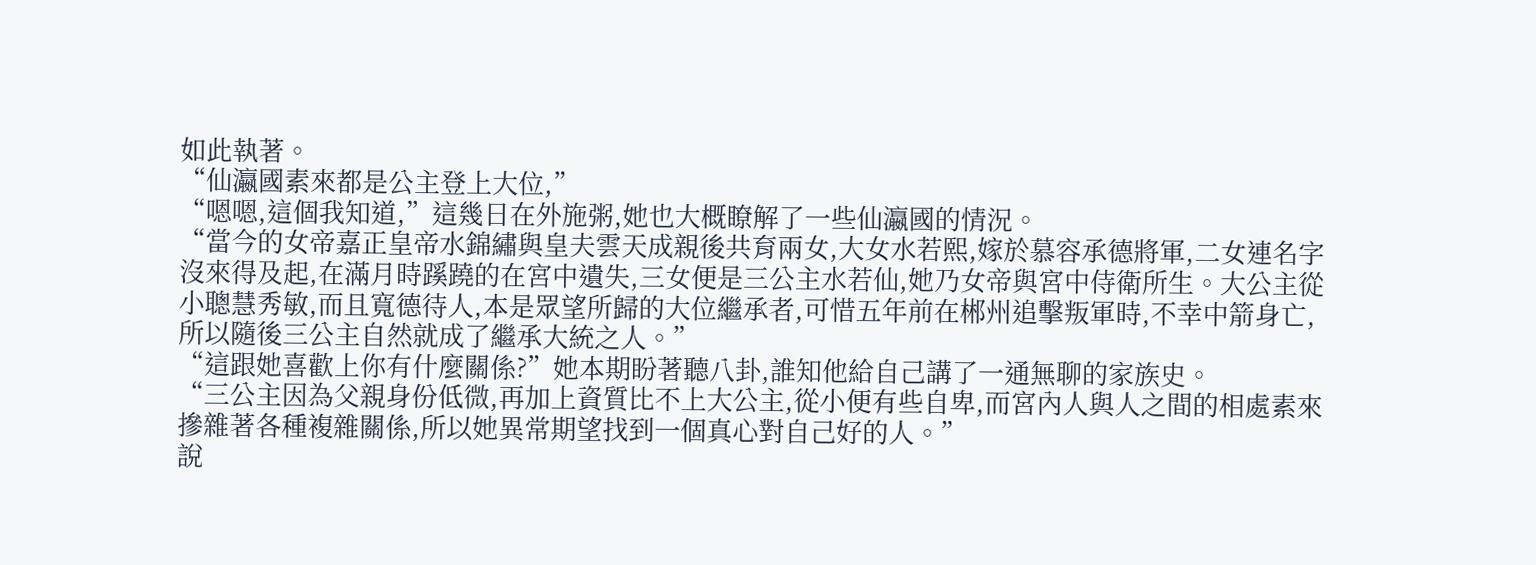如此執著。
“仙瀛國素來都是公主登上大位,”
“嗯嗯,這個我知道,”這幾日在外施粥,她也大概瞭解了一些仙瀛國的情況。
“當今的女帝嘉正皇帝水錦繡與皇夫雲天成親後共育兩女,大女水若熙,嫁於慕容承德將軍,二女連名字沒來得及起,在滿月時蹊蹺的在宮中遺失,三女便是三公主水若仙,她乃女帝與宮中侍衛所生。大公主從小聰慧秀敏,而且寬德待人,本是眾望所歸的大位繼承者,可惜五年前在郴州追擊叛軍時,不幸中箭身亡,所以隨後三公主自然就成了繼承大統之人。”
“這跟她喜歡上你有什麼關係?”她本期盼著聽八卦,誰知他給自己講了一通無聊的家族史。
“三公主因為父親身份低微,再加上資質比不上大公主,從小便有些自卑,而宮內人與人之間的相處素來摻雜著各種複雜關係,所以她異常期望找到一個真心對自己好的人。”
說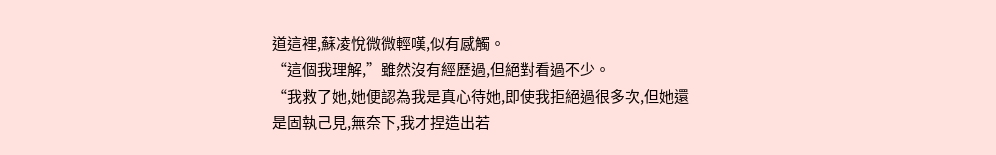道這裡,蘇凌悅微微輕嘆,似有感觸。
“這個我理解,”雖然沒有經歷過,但絕對看過不少。
“我救了她,她便認為我是真心待她,即使我拒絕過很多次,但她還是固執己見,無奈下,我才捏造出若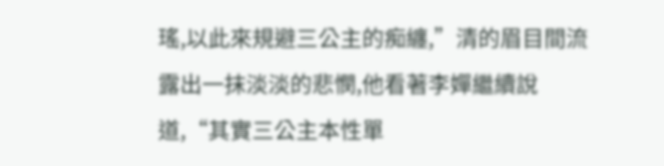瑤,以此來規避三公主的痴纏,”清的眉目間流露出一抹淡淡的悲憫,他看著李嬋繼續說道,“其實三公主本性單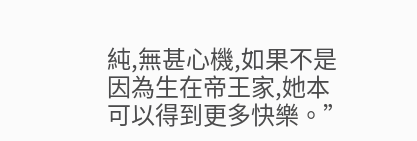純,無甚心機,如果不是因為生在帝王家,她本可以得到更多快樂。”